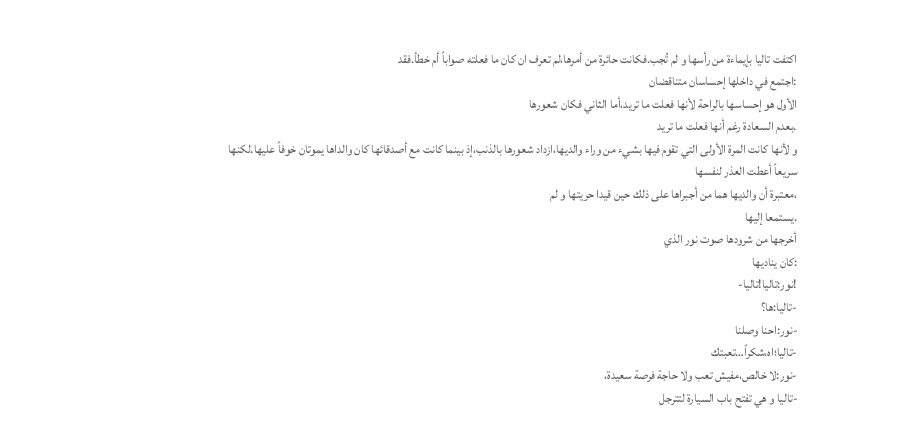اكتفت تاليا بإيماءة من رأسها و لم تُجب.فكانت حائرة من أمرها،لم تعرف ان كان ما فعلته صواباً أم خطأ.فقد
:اجتمع في داخلها إحساسان متناقضان
الأول هو إحساسها بالراحة لأنها فعلت ما تريد،أما الثاني فكان شعورها
.بعدم السعادة رغم أنها فعلت ما تريد
و لأنها كانت المرة الأولى التي تقوم فيها بشيء من وراء والديها،ازداد شعورها بالذنب،إذ بينما كانت مع أصدقائها كان والداها يموتان خوفاً عليها.لكنها سريعاً أعطت العذر لنفسها
،معتبرة أن والديها هما من أجبراها على ذلك حين قيدا حريتها و لم
.يستمعا إليها
أخرجها من شرودها صوت نور الذي
:كان يناديها
!نور:تاليا!تاليا-
-تاليا:ها؟
-نور:احنا وصلنا
-تاليا؛اه،شكراً…تعبتك
-نور:لا خالص،مفيش تعب ولا حاجة فرصة سعيدة،
-تاليا و هي تفتح باب السيارة لتترجل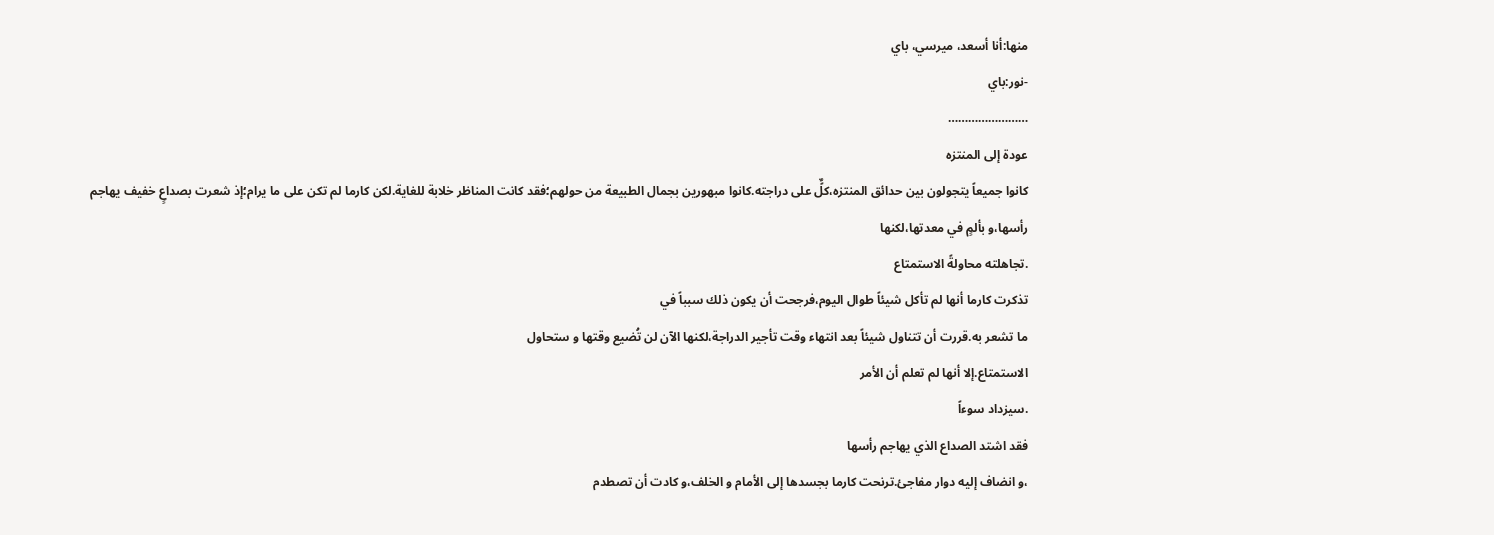منها:أنا أسعد، ميرسي، باي
-نور:باي
……………………
عودة إلى المنتزه
كانوا جميعاً يتجولون بين حدائق المنتزه،كلًٌ على دراجته.كانوا مبهورين بجمال الطبيعة من حولهم؛فقد كانت المناظر خلابة للغاية.لكن كارما لم تكن على ما يرام؛إذ شعرت بصداعٍ خفيف يهاجم رأسها،و بألمٍ في معدتها،لكنها
.تجاهلته محاولةً الاستمتاع
تذكرت كارما أنها لم تأكل شيئاً طوال اليوم،فرجحت أن يكون ذلك سبباً في
ما تشعر به.قررت أن تتناول شيئاً بعد انتهاء وقت تأجير الدراجة،لكنها الآن لن تُضيع وقتها و ستحاول
الاستمتاع.إلا أنها لم تعلم أن الأمر
.سيزداد سوءاً
فقد اشتد الصداع الذي يهاجم رأسها
،و انضاف إليه دوار مفاجئ.ترنحت كارما بجسدها إلى الأمام و الخلف،و كادت أن تصطدم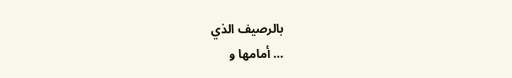بالرصيف الذي
… أمامها و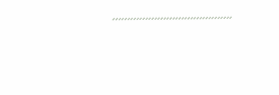………………………………….